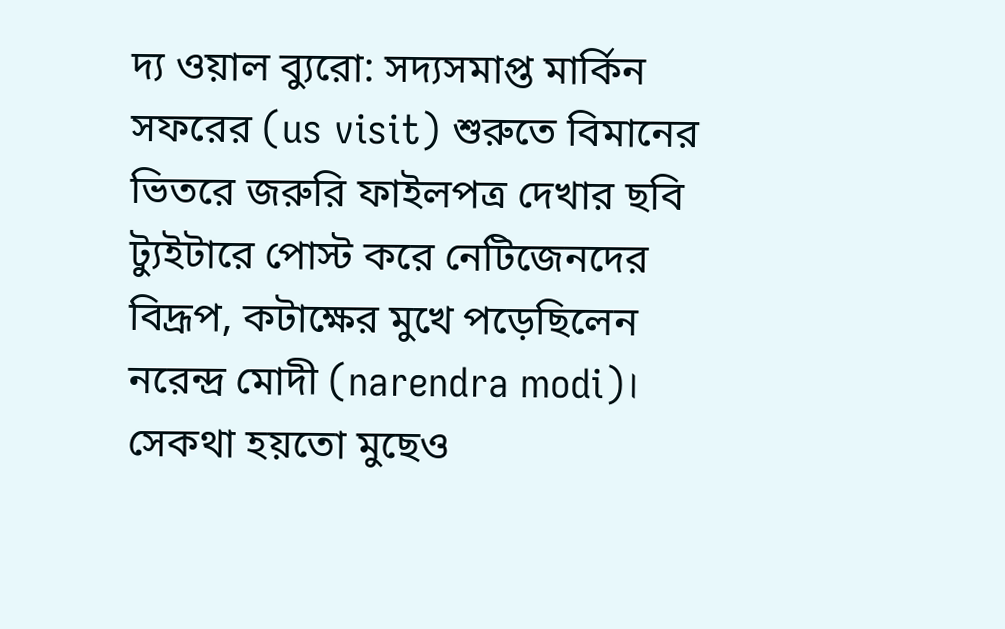দ্য ওয়াল ব্যুরো: সদ্যসমাপ্ত মার্কিন সফরের (us visit) শুরুতে বিমানের ভিতরে জরুরি ফাইলপত্র দেখার ছবি ট্যুইটারে পোস্ট করে নেটিজেনদের বিদ্রূপ, কটাক্ষের মুখে পড়েছিলেন নরেন্দ্র মোদী (narendra modi)। সেকথা হয়তো মুছেও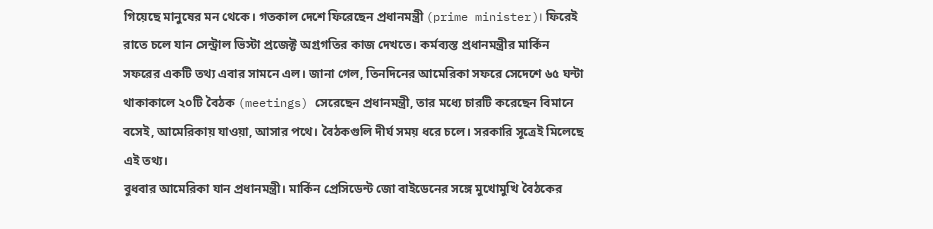গিয়েছে মানুষের মন থেকে। গতকাল দেশে ফিরেছেন প্রধানমন্ত্রী (prime minister)। ফিরেই রাতে চলে যান সেন্ট্রাল ভিস্টা প্রজেক্ট অগ্রগতির কাজ দেখতে। কর্মব্যস্ত প্রধানমন্ত্রীর মার্কিন সফরের একটি তথ্য এবার সামনে এল। জানা গেল, তিনদিনের আমেরিকা সফরে সেদেশে ৬৫ ঘন্টা থাকাকালে ২০টি বৈঠক (meetings) সেরেছেন প্রধানমন্ত্রী, তার মধ্যে চারটি করেছেন বিমানে বসেই, আমেরিকায় যাওয়া, আসার পথে। বৈঠকগুলি দীর্ঘ সময় ধরে চলে। সরকারি সূত্রেই মিলেছে এই তথ্য।
বুধবার আমেরিকা যান প্রধানমন্ত্রী। মার্কিন প্রেসিডেন্ট জো বাইডেনের সঙ্গে মুখোমুখি বৈঠকের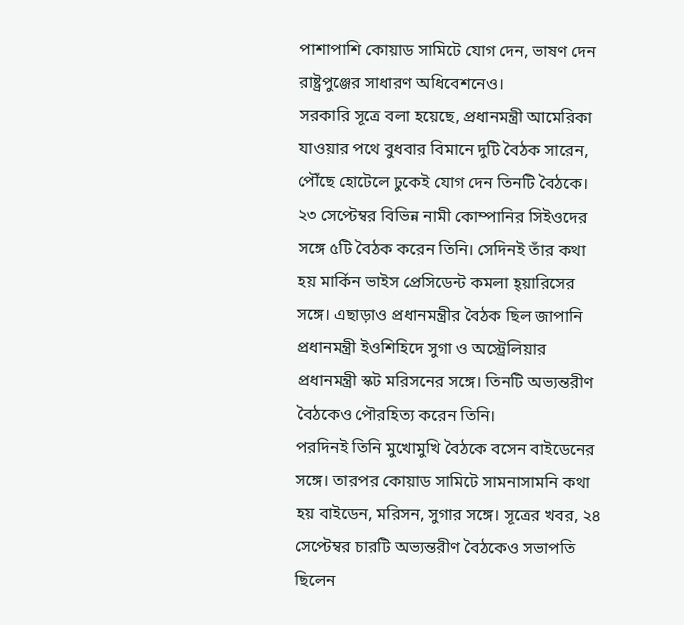পাশাপাশি কোয়াড সামিটে যোগ দেন, ভাষণ দেন রাষ্ট্রপুঞ্জের সাধারণ অধিবেশনেও।
সরকারি সূত্রে বলা হয়েছে, প্রধানমন্ত্রী আমেরিকা যাওয়ার পথে বুধবার বিমানে দুটি বৈঠক সারেন, পৌঁছে হোটেলে ঢুকেই যোগ দেন তিনটি বৈঠকে। ২৩ সেপ্টেম্বর বিভিন্ন নামী কোম্পানির সিইওদের সঙ্গে ৫টি বৈঠক করেন তিনি। সেদিনই তাঁর কথা হয় মার্কিন ভাইস প্রেসিডেন্ট কমলা হ্য়ারিসের সঙ্গে। এছাড়াও প্রধানমন্ত্রীর বৈঠক ছিল জাপানি প্রধানমন্ত্রী ইওশিহিদে সুগা ও অস্ট্রেলিয়ার প্রধানমন্ত্রী স্কট মরিসনের সঙ্গে। তিনটি অভ্যন্তরীণ বৈঠকেও পৌরহিত্য করেন তিনি।
পরদিনই তিনি মুখোমুখি বৈঠকে বসেন বাইডেনের সঙ্গে। তারপর কোয়াড সামিটে সামনাসামনি কথা হয় বাইডেন, মরিসন, সুগার সঙ্গে। সূত্রের খবর, ২৪ সেপ্টেম্বর চারটি অভ্যন্তরীণ বৈঠকেও সভাপতি ছিলেন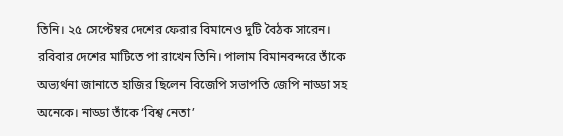তিনি। ২৫ সেপ্টেম্বর দেশের ফেরার বিমানেও দুটি বৈঠক সারেন।
রবিবার দেশের মাটিতে পা রাখেন তিনি। পালাম বিমানবন্দরে তাঁকে অভ্যর্থনা জানাতে হাজির ছিলেন বিজেপি সভাপতি জেপি নাড্ডা সহ অনেকে। নাড্ডা তাঁকে ‘বিশ্ব নেতা’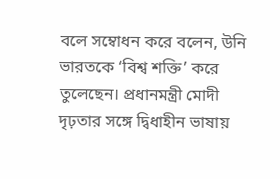বলে সম্বোধন করে বলেন, উনি ভারতকে ‘বিশ্ব শক্তি’ করে তুলেছেন। প্রধানমন্ত্রী মোদী দৃঢ়তার সঙ্গে দ্বিধাহীন ভাষায়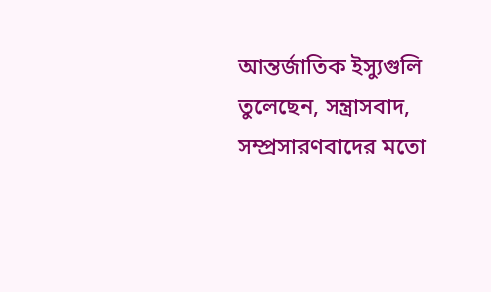আন্তর্জাতিক ইস্যুগুলি তুলেছেন, সন্ত্রাসবাদ, সম্প্রসারণবাদের মতো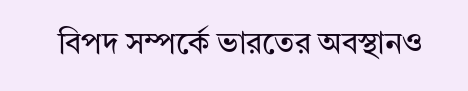বিপদ সম্পর্কে ভারতের অবস্থানও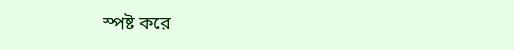স্পষ্ট করে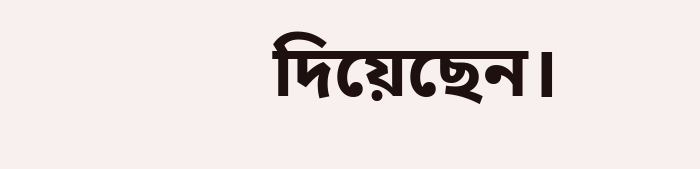দিয়েছেন।